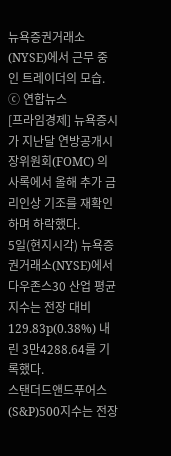뉴욕증권거래소(NYSE)에서 근무 중인 트레이더의 모습. ⓒ 연합뉴스
[프라임경제] 뉴욕증시가 지난달 연방공개시장위원회(FOMC) 의사록에서 올해 추가 금리인상 기조를 재확인하며 하락했다.
5일(현지시각) 뉴욕증권거래소(NYSE)에서 다우존스30 산업 평균 지수는 전장 대비 129.83p(0.38%) 내린 3만4288.64를 기록했다.
스탠더드앤드푸어스(S&P)500지수는 전장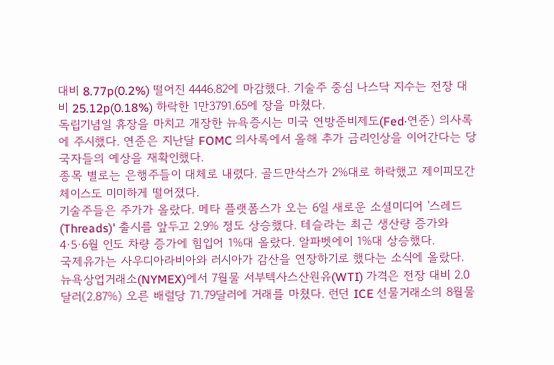대비 8.77p(0.2%) 떨어진 4446.82에 마감했다. 기술주 중심 나스닥 지수는 전장 대비 25.12p(0.18%) 하락한 1만3791.65에 장을 마쳤다.
독립기념일 휴장을 마치고 개장한 뉴욕증시는 미국 연방준비제도(Fed·연준) 의사록에 주시했다. 연준은 지난달 FOMC 의사록에서 올해 추가 금리인상을 이어간다는 당국자들의 예상을 재확인했다.
종목 별로는 은행주들이 대체로 내렸다. 골드만삭스가 2%대로 하락했고 제이피모간 체이스도 미미하게 떨어졌다.
기술주들은 주가가 올랐다. 메타 플랫폼스가 오는 6일 새로운 소셜미디어 '스레드(Threads)' 출시를 앞두고 2.9% 정도 상승했다. 테슬라는 최근 생산량 증가와 4·5·6월 인도 차량 증가에 힘입어 1%대 올랐다. 알파벳에이 1%대 상승했다.
국제유가는 사우디아라비아와 러시아가 감산을 연장하기로 했다는 소식에 올랐다.
뉴욕상업거래소(NYMEX)에서 7월물 서부텍사스산원유(WTI) 가격은 전장 대비 2.0달러(2.87%) 오른 배럴당 71.79달러에 거래를 마쳤다. 런던 ICE 선물거래소의 8월물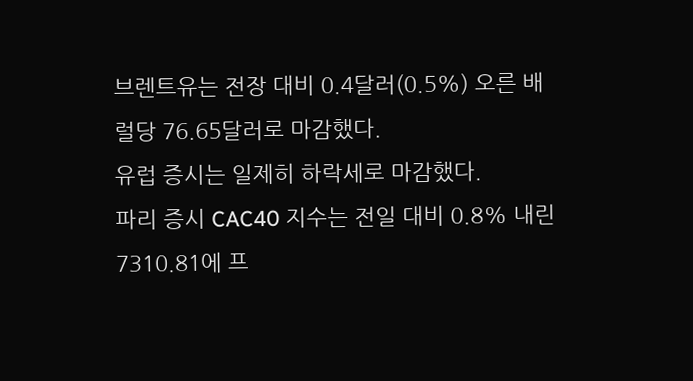브렌트유는 전장 대비 0.4달러(0.5%) 오른 배럴당 76.65달러로 마감했다.
유럽 증시는 일제히 하락세로 마감했다.
파리 증시 CAC40 지수는 전일 대비 0.8% 내린 7310.81에 프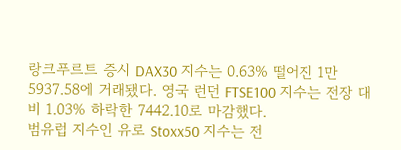랑크푸르트 증시 DAX30 지수는 0.63% 떨어진 1만5937.58에 거래됐다. 영국 런던 FTSE100 지수는 전장 대비 1.03% 하락한 7442.10로 마감했다.
범유럽 지수인 유로 Stoxx50 지수는 전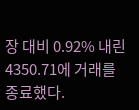장 대비 0.92% 내린 4350.71에 거래를 종료했다.